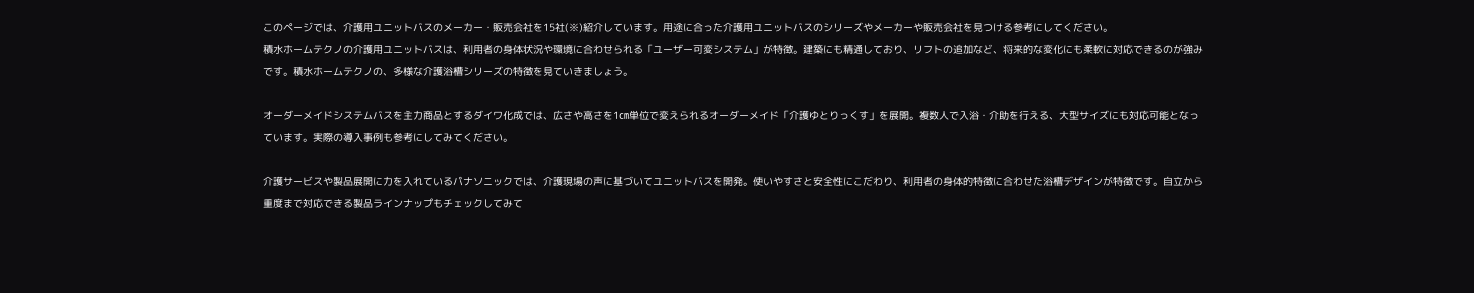このページでは、介護用ユニットバスのメーカー・販売会社を15社(※)紹介しています。用途に合った介護用ユニットバスのシリーズやメーカーや販売会社を見つける参考にしてください。
積水ホームテクノの介護用ユニットバスは、利用者の身体状況や環境に合わせられる「ユーザー可変システム」が特徴。建築にも精通しており、リフトの追加など、将来的な変化にも柔軟に対応できるのが強みです。積水ホームテクノの、多様な介護浴槽シリーズの特徴を見ていきましょう。

オーダーメイドシステムバスを主力商品とするダイワ化成では、広さや高さを1㎝単位で変えられるオーダーメイド「介護ゆとりっくす」を展開。複数人で入浴・介助を行える、大型サイズにも対応可能となっています。実際の導入事例も参考にしてみてください。

介護サービスや製品展開に力を入れているパナソニックでは、介護現場の声に基づいてユニットバスを開発。使いやすさと安全性にこだわり、利用者の身体的特徴に合わせた浴槽デザインが特徴です。自立から重度まで対応できる製品ラインナップもチェックしてみて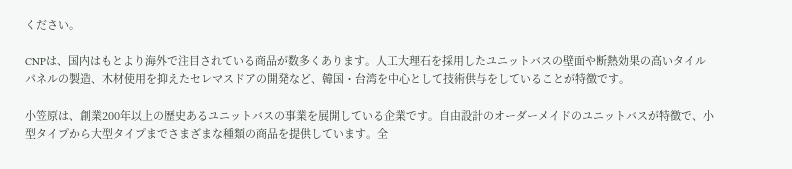ください。

CNPは、国内はもとより海外で注目されている商品が数多くあります。人工大理石を採用したユニットバスの壁面や断熱効果の高いタイルパネルの製造、木材使用を抑えたセレマスドアの開発など、韓国・台湾を中心として技術供与をしていることが特徴です。

小笠原は、創業200年以上の歴史あるユニットバスの事業を展開している企業です。自由設計のオーダーメイドのユニットバスが特徴で、小型タイプから大型タイプまでさまざまな種類の商品を提供しています。全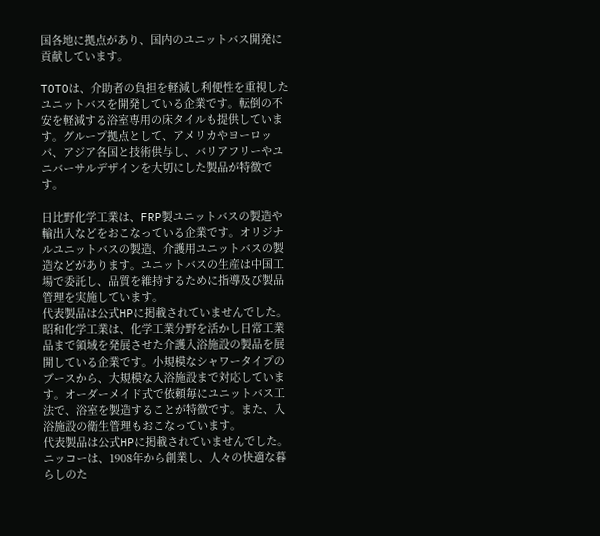国各地に拠点があり、国内のユニットバス開発に貢献しています。

TOTOは、介助者の負担を軽減し利便性を重視したユニットバスを開発している企業です。転倒の不安を軽減する浴室専用の床タイルも提供しています。グループ拠点として、アメリカやヨーロッパ、アジア各国と技術供与し、バリアフリーやユニバーサルデザインを大切にした製品が特徴です。

日比野化学工業は、FRP製ユニットバスの製造や輸出入などをおこなっている企業です。オリジナルユニットバスの製造、介護用ユニットバスの製造などがあります。ユニットバスの生産は中国工場で委託し、品質を維持するために指導及び製品管理を実施しています。
代表製品は公式HPに掲載されていませんでした。
昭和化学工業は、化学工業分野を活かし日常工業品まで領域を発展させた介護入浴施設の製品を展開している企業です。小規模なシャワータイプのブースから、大規模な入浴施設まで対応しています。オーダーメイド式で依頼毎にユニットバス工法で、浴室を製造することが特徴です。また、入浴施設の衛生管理もおこなっています。
代表製品は公式HPに掲載されていませんでした。
ニッコーは、1908年から創業し、人々の快適な暮らしのた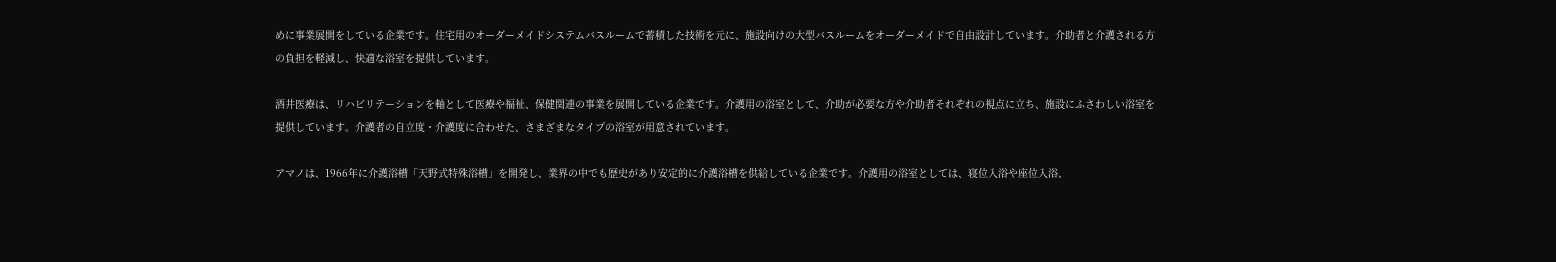めに事業展開をしている企業です。住宅用のオーダーメイドシステムバスルームで蓄積した技術を元に、施設向けの大型バスルームをオーダーメイドで自由設計しています。介助者と介護される方の負担を軽減し、快適な浴室を提供しています。

酒井医療は、リハビリテーションを軸として医療や福祉、保健関連の事業を展開している企業です。介護用の浴室として、介助が必要な方や介助者それぞれの視点に立ち、施設にふさわしい浴室を提供しています。介護者の自立度・介護度に合わせた、さまざまなタイプの浴室が用意されています。

アマノは、1966年に介護浴槽「天野式特殊浴槽」を開発し、業界の中でも歴史があり安定的に介護浴槽を供給している企業です。介護用の浴室としては、寝位入浴や座位入浴、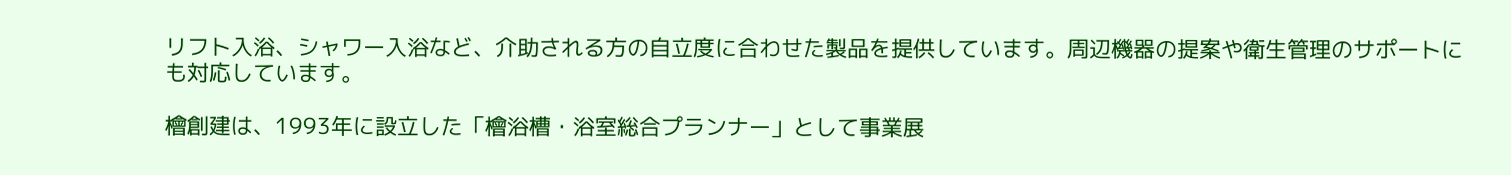リフト入浴、シャワー入浴など、介助される方の自立度に合わせた製品を提供しています。周辺機器の提案や衛生管理のサポートにも対応しています。

檜創建は、1993年に設立した「檜浴槽・浴室総合プランナー」として事業展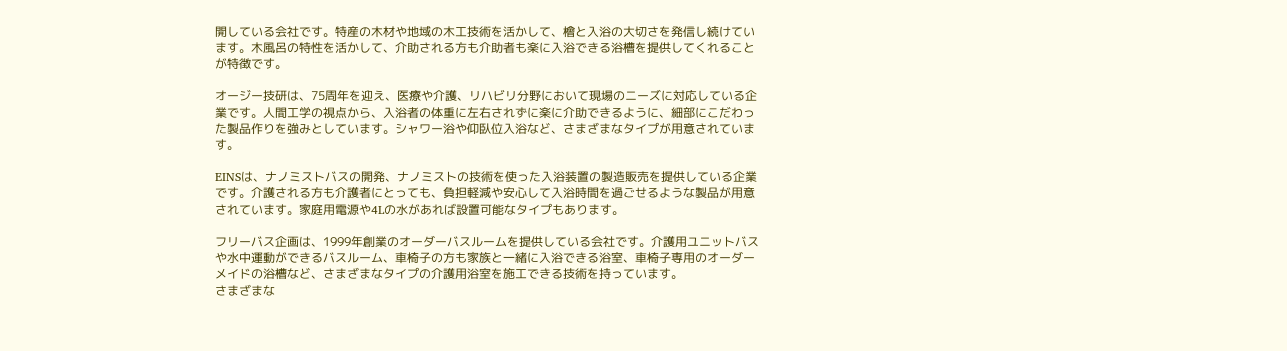開している会社です。特産の木材や地域の木工技術を活かして、檜と入浴の大切さを発信し続けています。木風呂の特性を活かして、介助される方も介助者も楽に入浴できる浴槽を提供してくれることが特徴です。

オージー技研は、75周年を迎え、医療や介護、リハビリ分野において現場のニーズに対応している企業です。人間工学の視点から、入浴者の体重に左右されずに楽に介助できるように、細部にこだわった製品作りを強みとしています。シャワー浴や仰臥位入浴など、さまざまなタイプが用意されています。

EINSは、ナノミストバスの開発、ナノミストの技術を使った入浴装置の製造販売を提供している企業です。介護される方も介護者にとっても、負担軽減や安心して入浴時間を過ごせるような製品が用意されています。家庭用電源や4Lの水があれば設置可能なタイプもあります。

フリーバス企画は、1999年創業のオーダーバスルームを提供している会社です。介護用ユニットバスや水中運動ができるバスルーム、車椅子の方も家族と一緒に入浴できる浴室、車椅子専用のオーダーメイドの浴槽など、さまざまなタイプの介護用浴室を施工できる技術を持っています。
さまざまな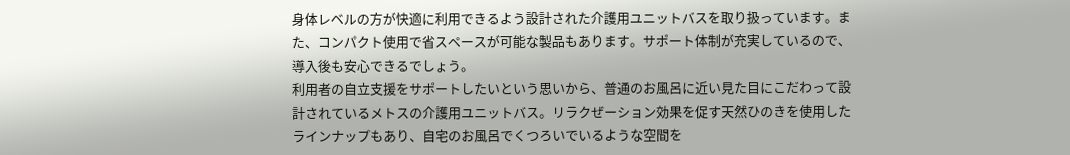身体レベルの方が快適に利用できるよう設計された介護用ユニットバスを取り扱っています。また、コンパクト使用で省スペースが可能な製品もあります。サポート体制が充実しているので、導入後も安心できるでしょう。
利用者の自立支援をサポートしたいという思いから、普通のお風呂に近い見た目にこだわって設計されているメトスの介護用ユニットバス。リラクぜーション効果を促す天然ひのきを使用したラインナップもあり、自宅のお風呂でくつろいでいるような空間を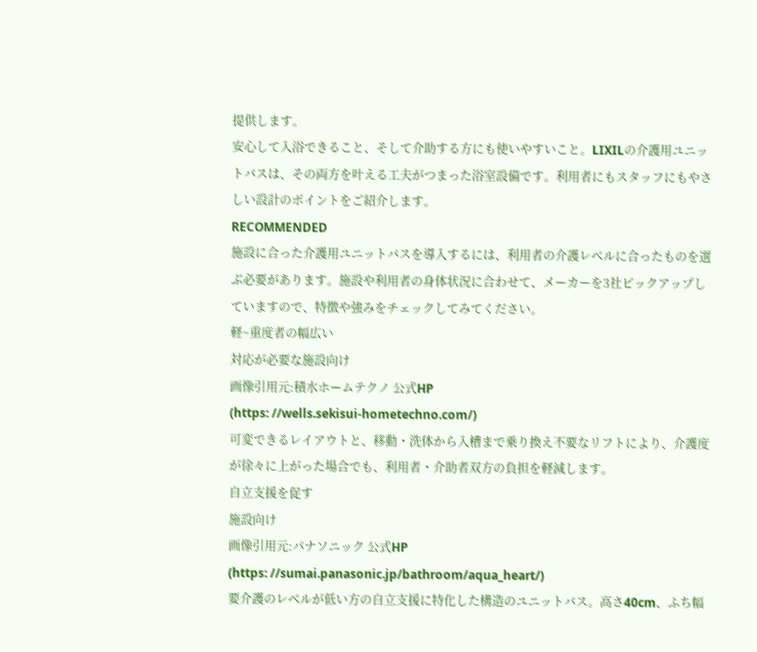提供します。
安心して入浴できること、そして介助する方にも使いやすいこと。LIXILの介護用ユニットバスは、その両方を叶える工夫がつまった浴室設備です。利用者にもスタッフにもやさしい設計のポイントをご紹介します。
RECOMMENDED
施設に合った介護用ユニットバスを導入するには、利用者の介護レベルに合ったものを選ぶ必要があります。施設や利用者の身体状況に合わせて、メーカーを3社ピックアップしていますので、特徴や強みをチェックしてみてください。
軽~重度者の幅広い
対応が必要な施設向け
画像引用元:積水ホームテクノ 公式HP
(https: //wells.sekisui-hometechno.com/)
可変できるレイアウトと、移動・洗体から入槽まで乗り換え不要なリフトにより、介護度が徐々に上がった場合でも、利用者・介助者双方の負担を軽減します。
自立支援を促す
施設向け
画像引用元:パナソニック 公式HP
(https: //sumai.panasonic.jp/bathroom/aqua_heart/)
要介護のレベルが低い方の自立支援に特化した構造のユニットバス。高さ40cm、ふち幅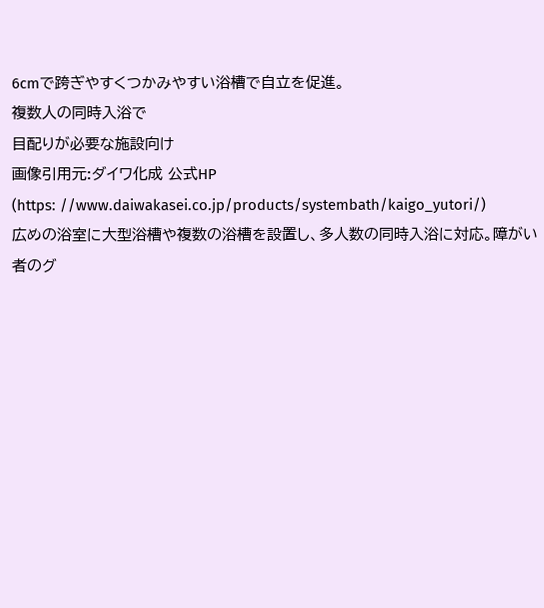6cmで跨ぎやすくつかみやすい浴槽で自立を促進。
複数人の同時入浴で
目配りが必要な施設向け
画像引用元:ダイワ化成 公式HP
(https: //www.daiwakasei.co.jp/products/systembath/kaigo_yutori/)
広めの浴室に大型浴槽や複数の浴槽を設置し、多人数の同時入浴に対応。障がい者のグ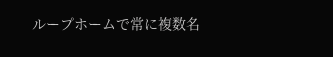ループホームで常に複数名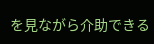を見ながら介助できる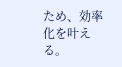ため、効率化を叶える。